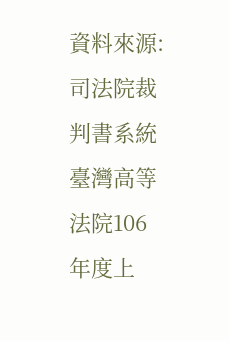資料來源:司法院裁判書系統
臺灣高等法院106年度上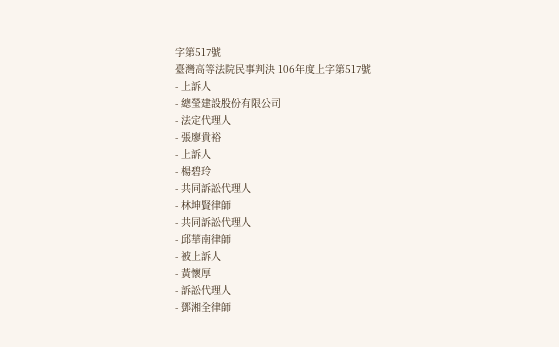字第517號
臺灣高等法院民事判決 106年度上字第517號
- 上訴人
- 總瑩建設股份有限公司
- 法定代理人
- 張廖貴裕
- 上訴人
- 楊碧玲
- 共同訴訟代理人
- 林坤賢律師
- 共同訴訟代理人
- 邱華南律師
- 被上訴人
- 黃懷厚
- 訴訟代理人
- 鄧湘全律師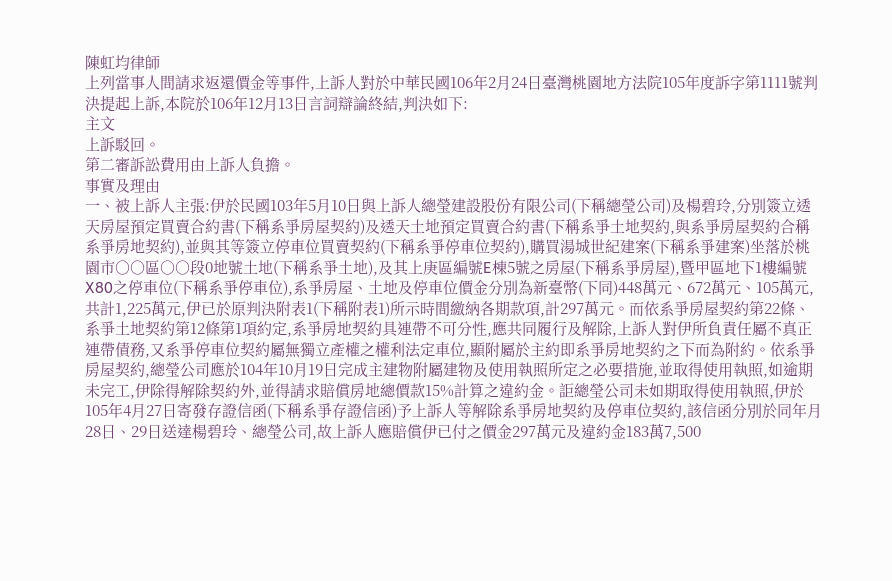陳虹均律師
上列當事人間請求返還價金等事件,上訴人對於中華民國106年2月24日臺灣桃園地方法院105年度訴字第1111號判決提起上訴,本院於106年12月13日言詞辯論終結,判決如下:
主文
上訴駁回。
第二審訴訟費用由上訴人負擔。
事實及理由
一、被上訴人主張:伊於民國103年5月10日與上訴人總瑩建設股份有限公司(下稱總瑩公司)及楊碧玲,分別簽立透天房屋預定買賣合約書(下稱系爭房屋契約)及透天土地預定買賣合約書(下稱系爭土地契約,與系爭房屋契約合稱系爭房地契約),並與其等簽立停車位買賣契約(下稱系爭停車位契約),購買湯城世紀建案(下稱系爭建案)坐落於桃園市○○區○○段0地號土地(下稱系爭土地),及其上庚區編號E棟5號之房屋(下稱系爭房屋),暨甲區地下1樓編號X80之停車位(下稱系爭停車位),系爭房屋、土地及停車位價金分別為新臺幣(下同)448萬元、672萬元、105萬元,共計1,225萬元,伊已於原判決附表1(下稱附表1)所示時間繳納各期款項,計297萬元。而依系爭房屋契約第22條、系爭土地契約第12條第1項約定,系爭房地契約具連帶不可分性,應共同履行及解除,上訴人對伊所負責任屬不真正連帶債務,又系爭停車位契約屬無獨立產權之權利法定車位,顯附屬於主約即系爭房地契約之下而為附約。依系爭房屋契約,總瑩公司應於104年10月19日完成主建物附屬建物及使用執照所定之必要措施,並取得使用執照,如逾期未完工,伊除得解除契約外,並得請求賠償房地總價款15%計算之違約金。詎總瑩公司未如期取得使用執照,伊於105年4月27日寄發存證信函(下稱系爭存證信函)予上訴人等解除系爭房地契約及停車位契約,該信函分別於同年月28日、29日送達楊碧玲、總瑩公司,故上訴人應賠償伊已付之價金297萬元及違約金183萬7,500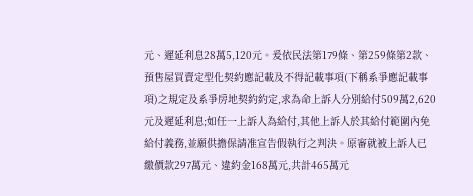元、遲延利息28萬5,120元。爰依民法第179條、第259條第2款、預售屋買賣定型化契約應記載及不得記載事項(下稱系爭應記載事項)之規定及系爭房地契約約定,求為命上訴人分別給付509萬2,620元及遲延利息;如任一上訴人為給付,其他上訴人於其給付範圍內免給付義務,並願供擔保請准宣告假執行之判決。原審就被上訴人已繳價款297萬元、違約金168萬元,共計465萬元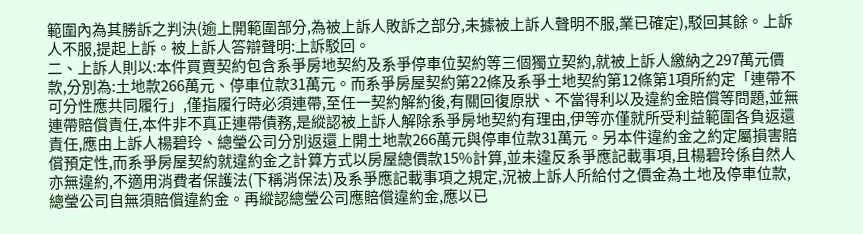範圍內為其勝訴之判決(逾上開範圍部分,為被上訴人敗訴之部分,未據被上訴人聲明不服,業已確定),駁回其餘。上訴人不服,提起上訴。被上訴人答辯聲明:上訴駁回。
二、上訴人則以:本件買賣契約包含系爭房地契約及系爭停車位契約等三個獨立契約,就被上訴人繳納之297萬元價款,分別為:土地款266萬元、停車位款31萬元。而系爭房屋契約第22條及系爭土地契約第12條第1項所約定「連帶不可分性應共同履行」,僅指履行時必須連帶,至任一契約解約後,有關回復原狀、不當得利以及違約金賠償等問題,並無連帶賠償責任,本件非不真正連帶債務,是縱認被上訴人解除系爭房地契約有理由,伊等亦僅就所受利益範圍各負返還責任,應由上訴人楊碧玲、總瑩公司分別返還上開土地款266萬元與停車位款31萬元。另本件違約金之約定屬損害賠償預定性,而系爭房屋契約就違約金之計算方式以房屋總價款15%計算,並未違反系爭應記載事項,且楊碧玲係自然人亦無違約,不適用消費者保護法(下稱消保法)及系爭應記載事項之規定,況被上訴人所給付之價金為土地及停車位款,總瑩公司自無須賠償違約金。再縱認總瑩公司應賠償違約金,應以已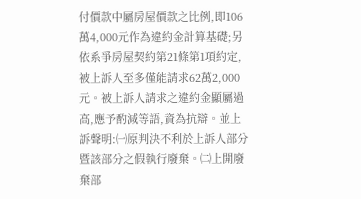付價款中屬房屋價款之比例,即106萬4,000元作為違約金計算基礎;另依系爭房屋契約第21條第1項約定,被上訴人至多僅能請求62萬2,000元。被上訴人請求之違約金顯屬過高,應予酌減等語,資為抗辯。並上訴聲明:㈠原判決不利於上訴人部分暨該部分之假執行廢棄。㈡上開廢棄部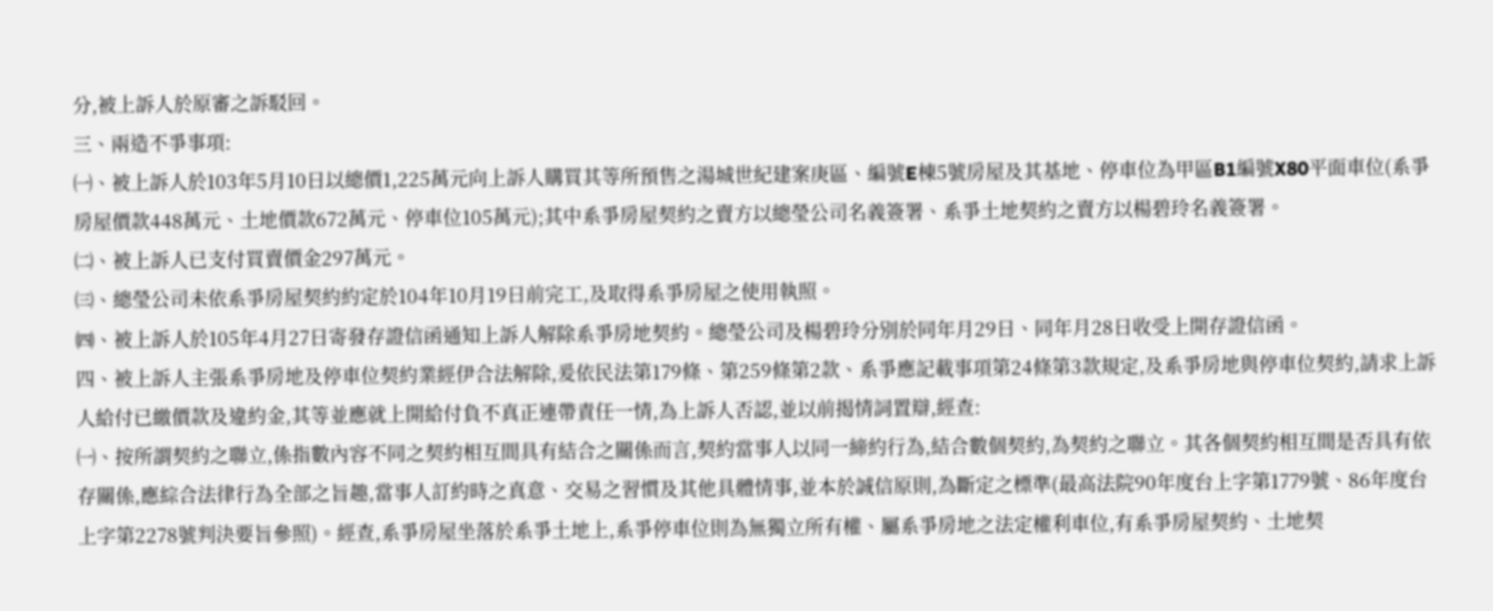分,被上訴人於原審之訴駁回。
三、兩造不爭事項:
㈠、被上訴人於103年5月10日以總價1,225萬元向上訴人購買其等所預售之湯城世紀建案庚區、編號E棟5號房屋及其基地、停車位為甲區B1編號X80平面車位(系爭房屋價款448萬元、土地價款672萬元、停車位105萬元);其中系爭房屋契約之賣方以總瑩公司名義簽署、系爭土地契約之賣方以楊碧玲名義簽署。
㈡、被上訴人已支付買賣價金297萬元。
㈢、總瑩公司未依系爭房屋契約約定於104年10月19日前完工,及取得系爭房屋之使用執照。
㈣、被上訴人於105年4月27日寄發存證信函通知上訴人解除系爭房地契約。總瑩公司及楊碧玲分別於同年月29日、同年月28日收受上開存證信函。
四、被上訴人主張系爭房地及停車位契約業經伊合法解除,爰依民法第179條、第259條第2款、系爭應記載事項第24條第3款規定,及系爭房地與停車位契約,請求上訴人給付已繳價款及違約金,其等並應就上開給付負不真正連帶責任一情,為上訴人否認,並以前揭情詞置辯,經查:
㈠、按所謂契約之聯立,係指數內容不同之契約相互間具有結合之關係而言,契約當事人以同一締約行為,結合數個契約,為契約之聯立。其各個契約相互間是否具有依存關係,應綜合法律行為全部之旨趣,當事人訂約時之真意、交易之習慣及其他具體情事,並本於誠信原則,為斷定之標準(最高法院90年度台上字第1779號、86年度台上字第2278號判決要旨參照)。經查,系爭房屋坐落於系爭土地上,系爭停車位則為無獨立所有權、屬系爭房地之法定權利車位,有系爭房屋契約、土地契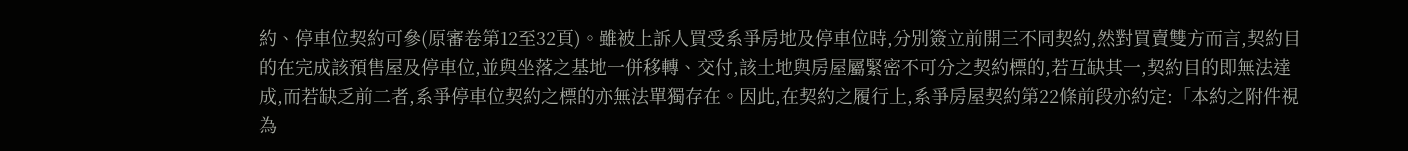約、停車位契約可參(原審卷第12至32頁)。雖被上訴人買受系爭房地及停車位時,分別簽立前開三不同契約,然對買賣雙方而言,契約目的在完成該預售屋及停車位,並與坐落之基地一併移轉、交付,該土地與房屋屬緊密不可分之契約標的,若互缺其一,契約目的即無法達成,而若缺乏前二者,系爭停車位契約之標的亦無法單獨存在。因此,在契約之履行上,系爭房屋契約第22條前段亦約定:「本約之附件視為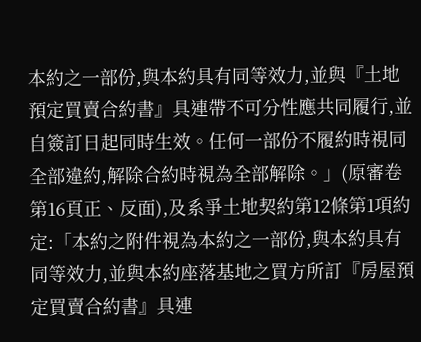本約之一部份,與本約具有同等效力,並與『土地預定買賣合約書』具連帶不可分性應共同履行,並自簽訂日起同時生效。任何一部份不履約時視同全部違約,解除合約時視為全部解除。」(原審卷第16頁正、反面),及系爭土地契約第12條第1項約定:「本約之附件視為本約之一部份,與本約具有同等效力,並與本約座落基地之買方所訂『房屋預定買賣合約書』具連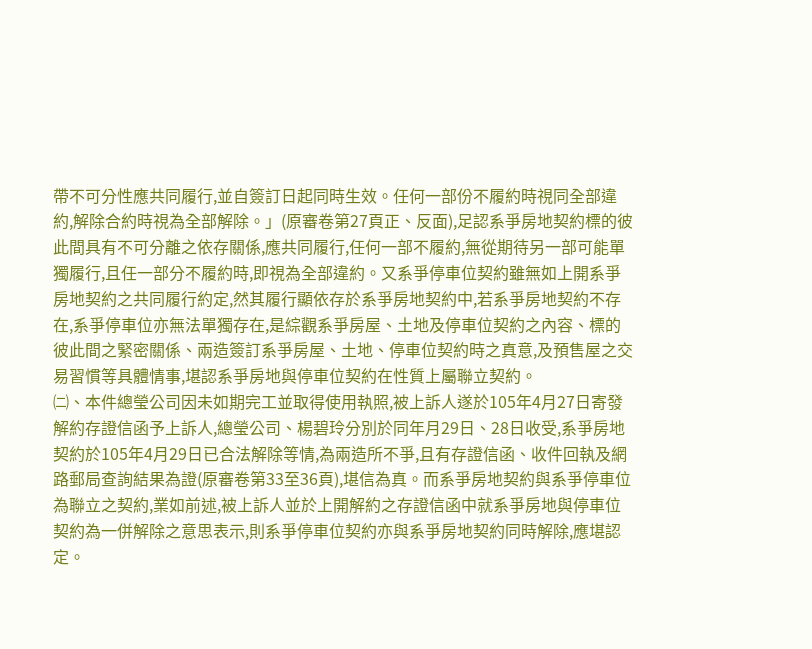帶不可分性應共同履行,並自簽訂日起同時生效。任何一部份不履約時視同全部違約,解除合約時視為全部解除。」(原審卷第27頁正、反面),足認系爭房地契約標的彼此間具有不可分離之依存關係,應共同履行,任何一部不履約,無從期待另一部可能單獨履行,且任一部分不履約時,即視為全部違約。又系爭停車位契約雖無如上開系爭房地契約之共同履行約定,然其履行顯依存於系爭房地契約中,若系爭房地契約不存在,系爭停車位亦無法單獨存在,是綜觀系爭房屋、土地及停車位契約之內容、標的彼此間之緊密關係、兩造簽訂系爭房屋、土地、停車位契約時之真意,及預售屋之交易習慣等具體情事,堪認系爭房地與停車位契約在性質上屬聯立契約。
㈡、本件總瑩公司因未如期完工並取得使用執照,被上訴人遂於105年4月27日寄發解約存證信函予上訴人,總瑩公司、楊碧玲分別於同年月29日、28日收受,系爭房地契約於105年4月29日已合法解除等情,為兩造所不爭,且有存證信函、收件回執及網路郵局查詢結果為證(原審卷第33至36頁),堪信為真。而系爭房地契約與系爭停車位為聯立之契約,業如前述,被上訴人並於上開解約之存證信函中就系爭房地與停車位契約為一併解除之意思表示,則系爭停車位契約亦與系爭房地契約同時解除,應堪認定。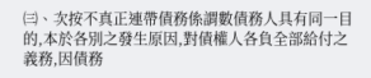㈢、次按不真正連帶債務係謂數債務人具有同一目的,本於各別之發生原因,對債權人各負全部給付之義務,因債務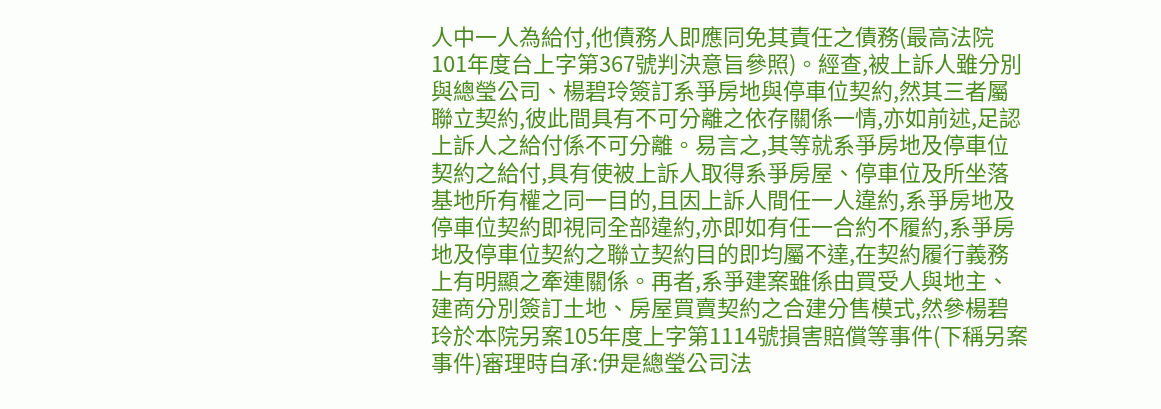人中一人為給付,他債務人即應同免其責任之債務(最高法院101年度台上字第367號判決意旨參照)。經查,被上訴人雖分別與總瑩公司、楊碧玲簽訂系爭房地與停車位契約,然其三者屬聯立契約,彼此間具有不可分離之依存關係一情,亦如前述,足認上訴人之給付係不可分離。易言之,其等就系爭房地及停車位契約之給付,具有使被上訴人取得系爭房屋、停車位及所坐落基地所有權之同一目的,且因上訴人間任一人違約,系爭房地及停車位契約即視同全部違約,亦即如有任一合約不履約,系爭房地及停車位契約之聯立契約目的即均屬不達,在契約履行義務上有明顯之牽連關係。再者,系爭建案雖係由買受人與地主、建商分別簽訂土地、房屋買賣契約之合建分售模式,然參楊碧玲於本院另案105年度上字第1114號損害賠償等事件(下稱另案事件)審理時自承:伊是總瑩公司法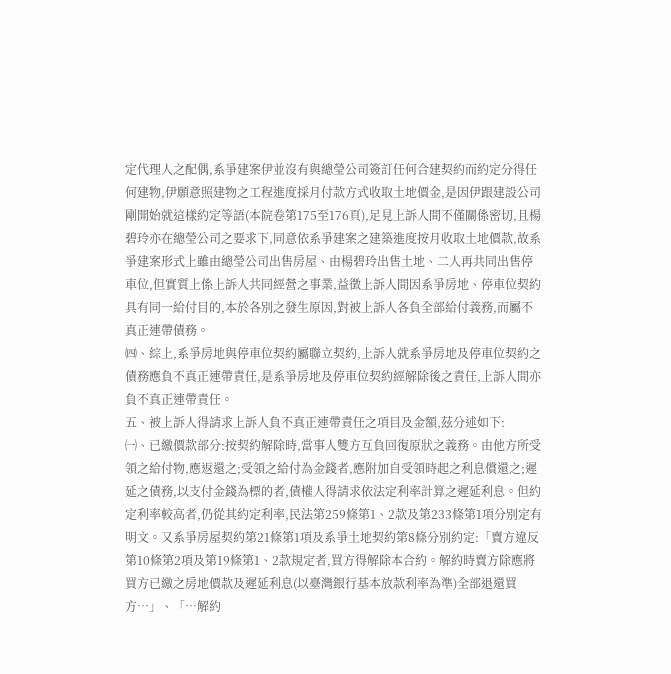定代理人之配偶,系爭建案伊並沒有與總瑩公司簽訂任何合建契約而約定分得任何建物,伊願意照建物之工程進度採月付款方式收取土地價金,是因伊跟建設公司剛開始就這樣約定等語(本院卷第175至176頁),足見上訴人間不僅關係密切,且楊碧玲亦在總瑩公司之要求下,同意依系爭建案之建築進度按月收取土地價款,故系爭建案形式上雖由總瑩公司出售房屋、由楊碧玲出售土地、二人再共同出售停車位,但實質上係上訴人共同經營之事業,益徵上訴人間因系爭房地、停車位契約具有同一給付目的,本於各別之發生原因,對被上訴人各負全部給付義務,而屬不真正連帶債務。
㈣、綜上,系爭房地與停車位契約屬聯立契約,上訴人就系爭房地及停車位契約之債務應負不真正連帶責任,是系爭房地及停車位契約經解除後之責任,上訴人間亦負不真正連帶責任。
五、被上訴人得請求上訴人負不真正連帶責任之項目及金額,茲分述如下:
㈠、已繳價款部分:按契約解除時,當事人雙方互負回復原狀之義務。由他方所受領之給付物,應返還之;受領之給付為金錢者,應附加自受領時起之利息償還之;遲延之債務,以支付金錢為標的者,債權人得請求依法定利率計算之遲延利息。但約定利率較高者,仍從其約定利率,民法第259條第1、2款及第233條第1項分別定有明文。又系爭房屋契約第21條第1項及系爭土地契約第8條分別約定:「賣方違反第10條第2項及第19條第1、2款規定者,買方得解除本合約。解約時賣方除應將買方已繳之房地價款及遲延利息(以臺灣銀行基本放款利率為準)全部退還買方…」、「…解約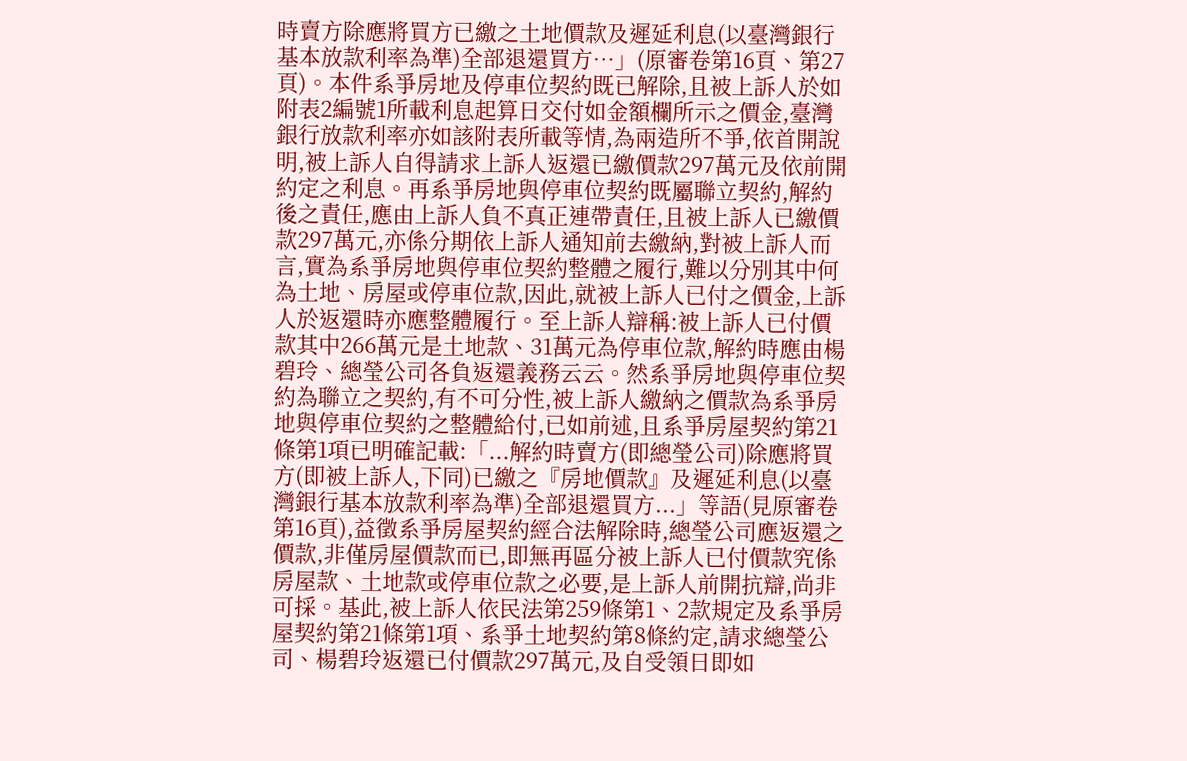時賣方除應將買方已繳之土地價款及遲延利息(以臺灣銀行基本放款利率為準)全部退還買方…」(原審卷第16頁、第27頁)。本件系爭房地及停車位契約既已解除,且被上訴人於如附表2編號1所載利息起算日交付如金額欄所示之價金,臺灣銀行放款利率亦如該附表所載等情,為兩造所不爭,依首開說明,被上訴人自得請求上訴人返還已繳價款297萬元及依前開約定之利息。再系爭房地與停車位契約既屬聯立契約,解約後之責任,應由上訴人負不真正連帶責任,且被上訴人已繳價款297萬元,亦係分期依上訴人通知前去繳納,對被上訴人而言,實為系爭房地與停車位契約整體之履行,難以分別其中何為土地、房屋或停車位款,因此,就被上訴人已付之價金,上訴人於返還時亦應整體履行。至上訴人辯稱:被上訴人已付價款其中266萬元是土地款、31萬元為停車位款,解約時應由楊碧玲、總瑩公司各負返還義務云云。然系爭房地與停車位契約為聯立之契約,有不可分性,被上訴人繳納之價款為系爭房地與停車位契約之整體給付,已如前述,且系爭房屋契約第21條第1項已明確記載:「...解約時賣方(即總瑩公司)除應將買方(即被上訴人,下同)已繳之『房地價款』及遲延利息(以臺灣銀行基本放款利率為準)全部退還買方...」等語(見原審卷第16頁),益徵系爭房屋契約經合法解除時,總瑩公司應返還之價款,非僅房屋價款而已,即無再區分被上訴人已付價款究係房屋款、土地款或停車位款之必要,是上訴人前開抗辯,尚非可採。基此,被上訴人依民法第259條第1、2款規定及系爭房屋契約第21條第1項、系爭土地契約第8條約定,請求總瑩公司、楊碧玲返還已付價款297萬元,及自受領日即如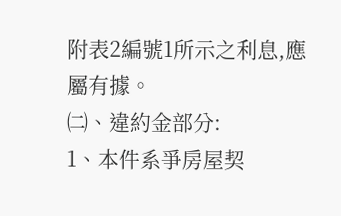附表2編號1所示之利息,應屬有據。
㈡、違約金部分:
1、本件系爭房屋契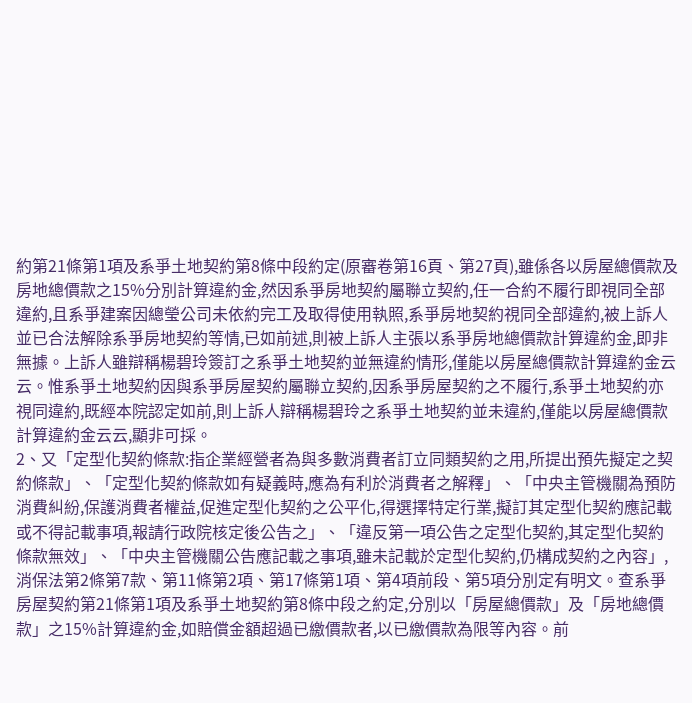約第21條第1項及系爭土地契約第8條中段約定(原審卷第16頁、第27頁),雖係各以房屋總價款及房地總價款之15%分別計算違約金,然因系爭房地契約屬聯立契約,任一合約不履行即視同全部違約,且系爭建案因總瑩公司未依約完工及取得使用執照,系爭房地契約視同全部違約,被上訴人並已合法解除系爭房地契約等情,已如前述,則被上訴人主張以系爭房地總價款計算違約金,即非無據。上訴人雖辯稱楊碧玲簽訂之系爭土地契約並無違約情形,僅能以房屋總價款計算違約金云云。惟系爭土地契約因與系爭房屋契約屬聯立契約,因系爭房屋契約之不履行,系爭土地契約亦視同違約,既經本院認定如前,則上訴人辯稱楊碧玲之系爭土地契約並未違約,僅能以房屋總價款計算違約金云云,顯非可採。
2、又「定型化契約條款:指企業經營者為與多數消費者訂立同類契約之用,所提出預先擬定之契約條款」、「定型化契約條款如有疑義時,應為有利於消費者之解釋」、「中央主管機關為預防消費糾紛,保護消費者權益,促進定型化契約之公平化,得選擇特定行業,擬訂其定型化契約應記載或不得記載事項,報請行政院核定後公告之」、「違反第一項公告之定型化契約,其定型化契約條款無效」、「中央主管機關公告應記載之事項,雖未記載於定型化契約,仍構成契約之內容」,消保法第2條第7款、第11條第2項、第17條第1項、第4項前段、第5項分別定有明文。查系爭房屋契約第21條第1項及系爭土地契約第8條中段之約定,分別以「房屋總價款」及「房地總價款」之15%計算違約金,如賠償金額超過已繳價款者,以已繳價款為限等內容。前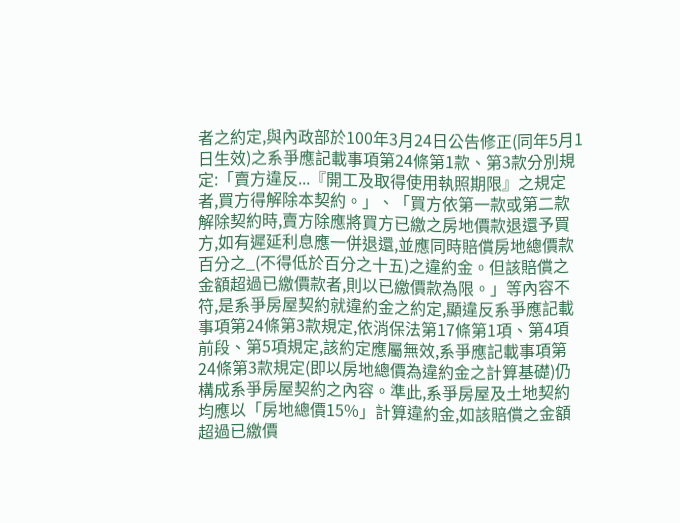者之約定,與內政部於100年3月24日公告修正(同年5月1日生效)之系爭應記載事項第24條第1款、第3款分別規定:「賣方違反...『開工及取得使用執照期限』之規定者,買方得解除本契約。」、「買方依第一款或第二款解除契約時,賣方除應將買方已繳之房地價款退還予買方,如有遲延利息應一併退還,並應同時賠償房地總價款百分之_(不得低於百分之十五)之違約金。但該賠償之金額超過已繳價款者,則以已繳價款為限。」等內容不符,是系爭房屋契約就違約金之約定,顯違反系爭應記載事項第24條第3款規定,依消保法第17條第1項、第4項前段、第5項規定,該約定應屬無效,系爭應記載事項第24條第3款規定(即以房地總價為違約金之計算基礎)仍構成系爭房屋契約之內容。準此,系爭房屋及土地契約均應以「房地總價15%」計算違約金,如該賠償之金額超過已繳價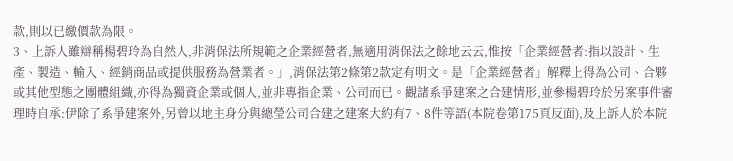款,則以已繳價款為限。
3、上訴人雖辯稱楊碧玲為自然人,非消保法所規範之企業經營者,無適用消保法之餘地云云,惟按「企業經營者:指以設計、生產、製造、輸入、經銷商品或提供服務為營業者。」,消保法第2條第2款定有明文。是「企業經營者」解釋上得為公司、合夥或其他型態之團體組織,亦得為獨資企業或個人,並非專指企業、公司而已。觀諸系爭建案之合建情形,並參楊碧玲於另案事件審理時自承:伊除了系爭建案外,另曾以地主身分與總瑩公司合建之建案大約有7、8件等語(本院卷第175頁反面),及上訴人於本院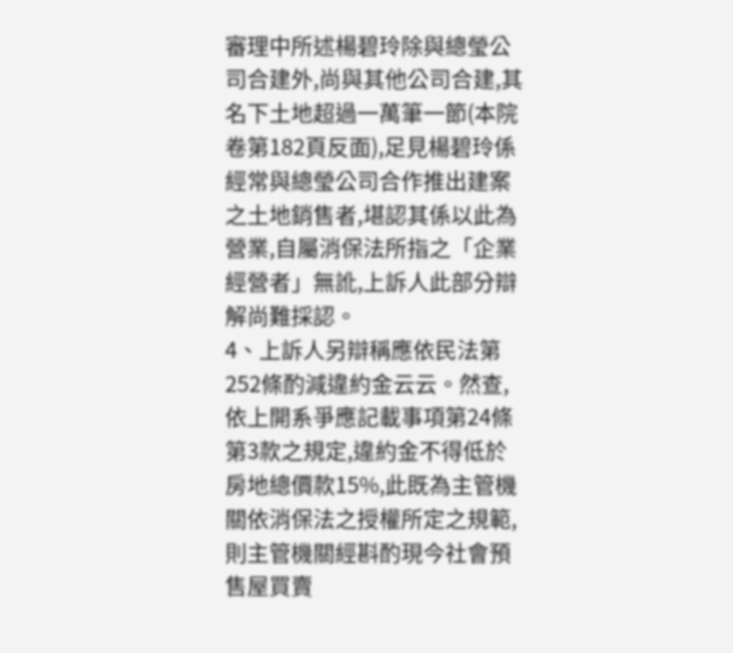審理中所述楊碧玲除與總瑩公司合建外,尚與其他公司合建,其名下土地超過一萬筆一節(本院卷第182頁反面),足見楊碧玲係經常與總瑩公司合作推出建案之土地銷售者,堪認其係以此為營業,自屬消保法所指之「企業經營者」無訛,上訴人此部分辯解尚難採認。
4、上訴人另辯稱應依民法第252條酌減違約金云云。然查,依上開系爭應記載事項第24條第3款之規定,違約金不得低於房地總價款15%,此既為主管機關依消保法之授權所定之規範,則主管機關經斟酌現今社會預售屋買賣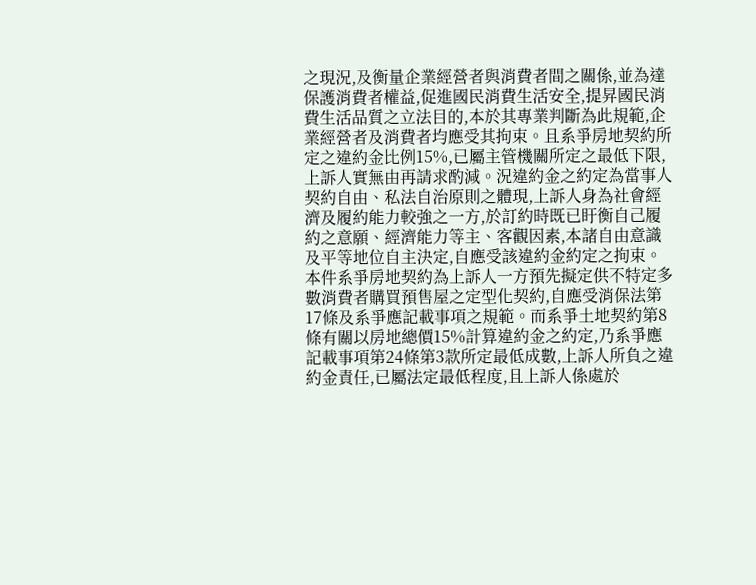之現況,及衡量企業經營者與消費者間之關係,並為達保護消費者權益,促進國民消費生活安全,提昇國民消費生活品質之立法目的,本於其專業判斷為此規範,企業經營者及消費者均應受其拘束。且系爭房地契約所定之違約金比例15%,已屬主管機關所定之最低下限,上訴人實無由再請求酌減。況違約金之約定為當事人契約自由、私法自治原則之體現,上訴人身為社會經濟及履約能力較強之一方,於訂約時既已盱衡自己履約之意願、經濟能力等主、客觀因素,本諸自由意識及平等地位自主決定,自應受該違約金約定之拘束。本件系爭房地契約為上訴人一方預先擬定供不特定多數消費者購買預售屋之定型化契約,自應受消保法第17條及系爭應記載事項之規範。而系爭土地契約第8條有關以房地總價15%計算違約金之約定,乃系爭應記載事項第24條第3款所定最低成數,上訴人所負之違約金責任,已屬法定最低程度,且上訴人係處於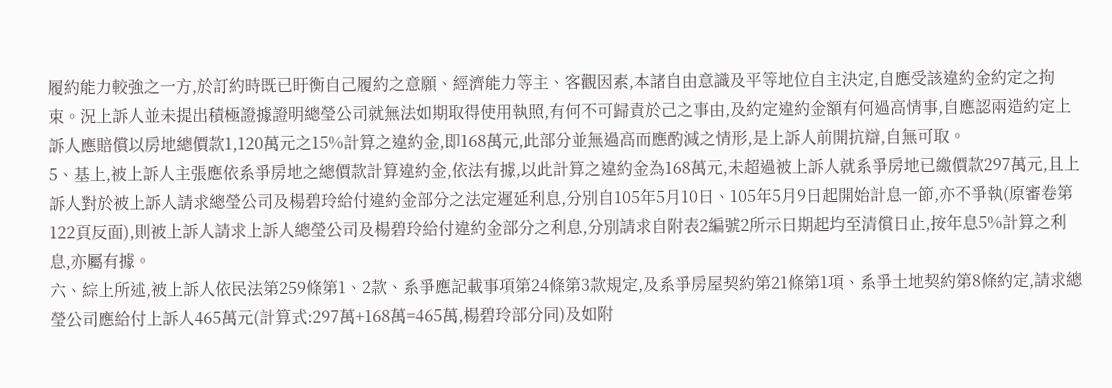履約能力較強之一方,於訂約時既已盱衡自己履約之意願、經濟能力等主、客觀因素,本諸自由意識及平等地位自主決定,自應受該違約金約定之拘束。況上訴人並未提出積極證據證明總瑩公司就無法如期取得使用執照,有何不可歸責於己之事由,及約定違約金額有何過高情事,自應認兩造約定上訴人應賠償以房地總價款1,120萬元之15%計算之違約金,即168萬元,此部分並無過高而應酌減之情形,是上訴人前開抗辯,自無可取。
5、基上,被上訴人主張應依系爭房地之總價款計算違約金,依法有據,以此計算之違約金為168萬元,未超過被上訴人就系爭房地已繳價款297萬元,且上訴人對於被上訴人請求總瑩公司及楊碧玲給付違約金部分之法定遲延利息,分別自105年5月10日、105年5月9日起開始計息一節,亦不爭執(原審卷第122頁反面),則被上訴人請求上訴人總瑩公司及楊碧玲給付違約金部分之利息,分別請求自附表2編號2所示日期起均至清償日止,按年息5%計算之利息,亦屬有據。
六、綜上所述,被上訴人依民法第259條第1、2款、系爭應記載事項第24條第3款規定,及系爭房屋契約第21條第1項、系爭土地契約第8條約定,請求總瑩公司應給付上訴人465萬元(計算式:297萬+168萬=465萬,楊碧玲部分同)及如附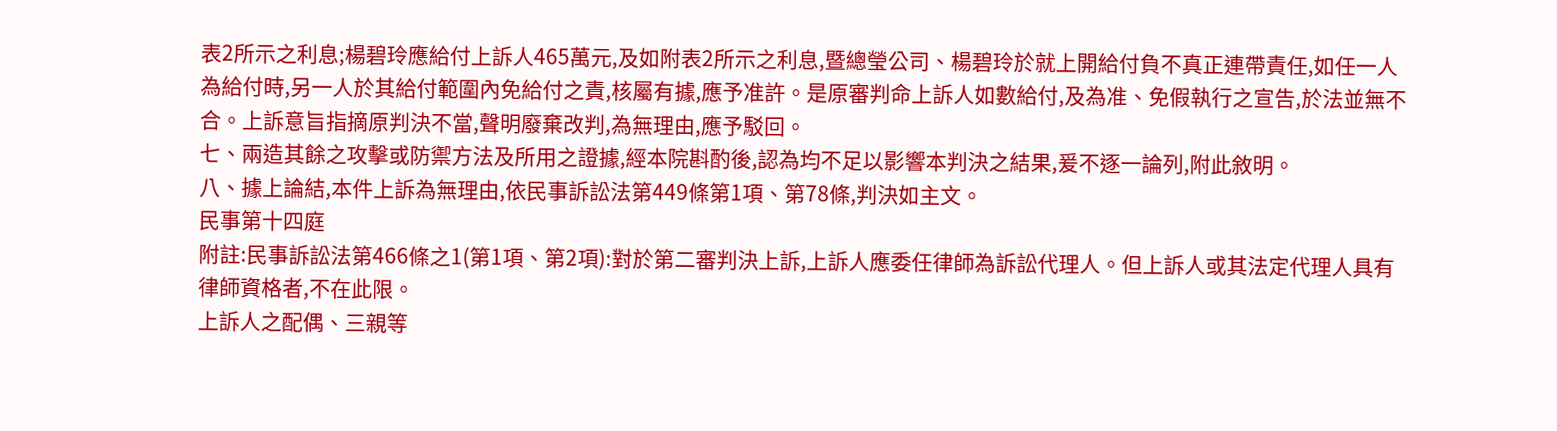表2所示之利息;楊碧玲應給付上訴人465萬元,及如附表2所示之利息,暨總瑩公司、楊碧玲於就上開給付負不真正連帶責任,如任一人為給付時,另一人於其給付範圍內免給付之責,核屬有據,應予准許。是原審判命上訴人如數給付,及為准、免假執行之宣告,於法並無不合。上訴意旨指摘原判決不當,聲明廢棄改判,為無理由,應予駁回。
七、兩造其餘之攻擊或防禦方法及所用之證據,經本院斟酌後,認為均不足以影響本判決之結果,爰不逐一論列,附此敘明。
八、據上論結,本件上訴為無理由,依民事訴訟法第449條第1項、第78條,判決如主文。
民事第十四庭
附註:民事訴訟法第466條之1(第1項、第2項):對於第二審判決上訴,上訴人應委任律師為訴訟代理人。但上訴人或其法定代理人具有律師資格者,不在此限。
上訴人之配偶、三親等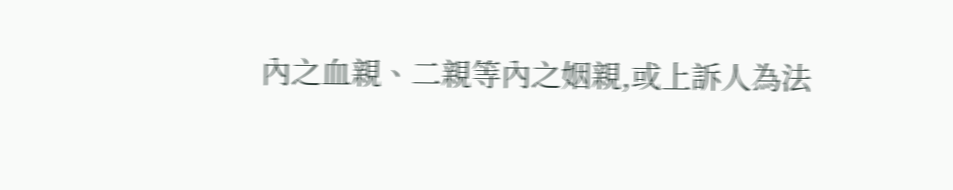內之血親、二親等內之姻親,或上訴人為法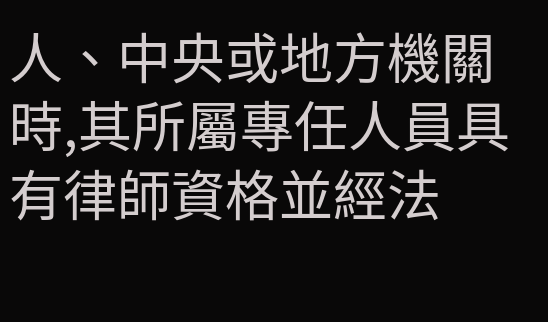人、中央或地方機關時,其所屬專任人員具有律師資格並經法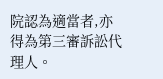院認為適當者,亦得為第三審訴訟代理人。